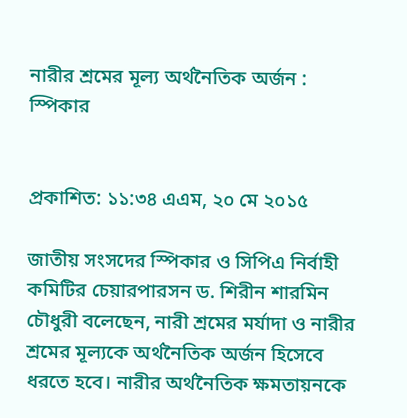নারীর শ্রমের মূল্য অর্থনৈতিক অর্জন : স্পিকার


প্রকাশিত: ১১:৩৪ এএম, ২০ মে ২০১৫

জাতীয় সংসদের স্পিকার ও সিপিএ নির্বাহী কমিটির চেয়ারপারসন ড. শিরীন শারমিন চৌধুরী বলেছেন, নারী শ্রমের মর্যাদা ও নারীর শ্রমের মূল্যকে অর্থনৈতিক অর্জন হিসেবে ধরতে হবে। নারীর অর্থনৈতিক ক্ষমতায়নকে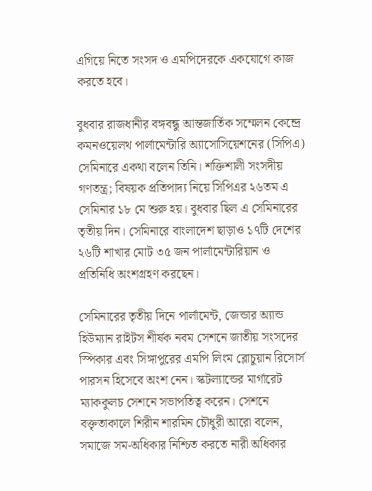এগিয়ে নিতে সংসদ ও এমপিদেরকে একযোগে কাজ করতে হবে।

বুধবার রাজধানীর বঙ্গবন্ধু আন্তজার্তিক সম্মেলন কেন্দ্রে কমনওয়েলথ পার্লামেন্টারি অ্যাসোসিয়েশনের (সিপিএ) সেমিনারে একথা বলেন তিনি। শক্তিশালী সংসদীয় গণতন্ত্র; বিষয়ক প্রতিপাদ্য নিয়ে সিপিএর ২৬তম এ সেমিনার ১৮ মে শুরু হয়। বুধবার ছিল এ সেমিনারের তৃতীয় দিন। সেমিনারে বাংলাদেশ ছাড়াও ১৭টি দেশের ২৬টি শাখার মোট ৩৫ জন পার্লামেন্টারিয়ান ও প্রতিনিধি অংশগ্রহণ করছেন।

সেমিনারের তৃতীয় দিনে পার্লামেন্ট, জেন্ডার অ্যান্ড হিউম্যান রাইটস শীর্ষক নবম সেশনে জাতীয় সংসদের স্পিকার এবং সিঙ্গাপুরের এমপি লিংম ব্লোচুয়ান রিসোর্স পারসন হিসেবে অংশ নেন। স্কটল্যান্ডের মার্গারেট ম্যাককুলচ সেশনে সভাপতিত্ব করেন। সেশনে বক্তৃতাকালে শিরীন শারমিন চৌধুরী আরো বলেন, সমাজে সম-অধিকার নিশ্চিত করতে নারী অধিকার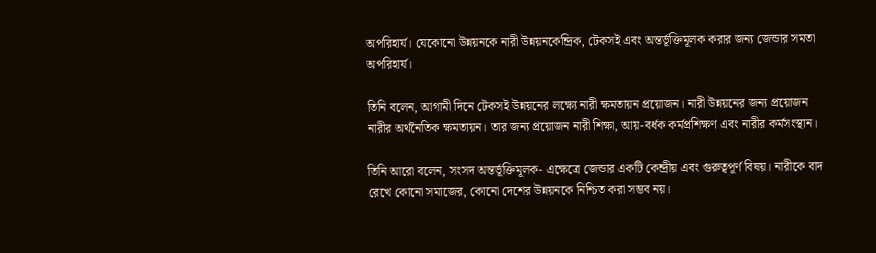অপরিহার্য। যেকোনো উন্নয়নকে নারী উন্নয়নকেন্দ্রিক, টেকসই এবং অন্তর্ভূক্তিমূলক করার জন্য জেন্ডার সমতা অপরিহার্য।

তিনি বলেন, আগামী দিনে টেকসই উন্নয়নের লক্ষ্যে নারী ক্ষমতায়ন প্রয়োজন। নারী উন্নয়নের জন্য প্রয়োজন নারীর অর্থনৈতিক ক্ষমতায়ন। তার জন্য প্রয়োজন নারী শিক্ষা, আয়-বর্ধক কর্মপ্রশিক্ষণ এবং নারীর কর্মসংস্থান।

তিনি আরো বলেন, সংসদ অন্তর্ভূক্তিমূলক- এক্ষেত্রে জেন্ডার একটি কেন্দ্রীয় এবং গুরুত্বপূর্ণ বিষয়। নারীকে বাদ রেখে কোনো সমাজের, কোনো দেশের উন্নয়নকে নিশ্চিত করা সম্ভব নয়।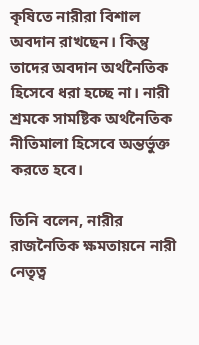কৃষিতে নারীরা বিশাল অবদান রাখছেন। কিন্তু তাদের অবদান অর্থনৈতিক হিসেবে ধরা হচ্ছে না। নারী শ্রমকে সামষ্টিক অর্থনৈতিক নীতিমালা হিসেবে অন্তর্ভুক্ত করতে হবে।

তিনি বলেন, নারীর রাজনৈতিক ক্ষমতায়নে নারী নেতৃত্ব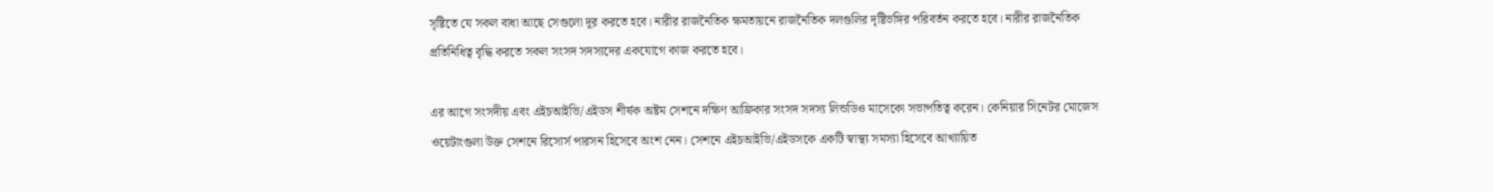সৃষ্টিতে যে সকল বাধা আছে সেগুলো দূর করতে হবে। নারীর রাজনৈতিক ক্ষমতায়নে রাজনৈতিক দলগুলির দৃষ্টিভঙ্গির পরিবর্তন করতে হবে। নারীর রাজনৈতিক প্রতিনিধিত্ব বৃদ্ধি করতে সকল সংসদ সদস্যদের একযোগে কাজ করতে হবে।

এর আগে সংসদীয় এবং এইচআইভি/এইডস শীর্ষক অষ্টম সেশনে দক্ষিণ আফ্রিকার সংসদ সদস্য লিন্ডডিও মাসেকো সভাপতিত্ব করেন। কেনিয়ার সিনেটর মোজেস ওয়েটাংগুলা উক্ত সেশনে রিসোর্স পারসন হিসেবে অংশ নেন। সেশনে এইচআইভি/এইডসকে একটি স্বাস্থ্য সমস্যা হিসেবে আখ্যায়িত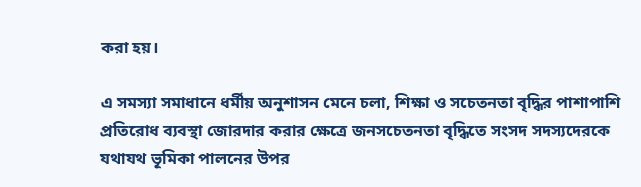করা হয়।

এ সমস্যা সমাধানে ধর্মীয় অনুশাসন মেনে চলা, শিক্ষা ও সচেতনতা বৃদ্ধির পাশাপাশি প্রতিরোধ ব্যবস্থা জোরদার করার ক্ষেত্রে জনসচেতনতা বৃদ্ধিতে সংসদ সদস্যদেরকে যথাযথ ভূমিকা পালনের উপর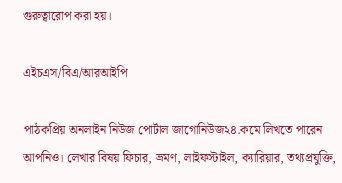গুরুত্বারোপ করা হয়।

এইচএস/বিএ/আরআইপি

পাঠকপ্রিয় অনলাইন নিউজ পোর্টাল জাগোনিউজ২৪.কমে লিখতে পারেন আপনিও। লেখার বিষয় ফিচার, ভ্রমণ, লাইফস্টাইল, ক্যারিয়ার, তথ্যপ্রযুক্তি,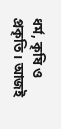ধর্ম, কৃষি ও প্রকৃতি। আজই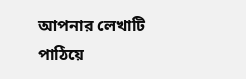আপনার লেখাটি পাঠিয়ে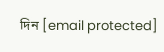দিন [email protected]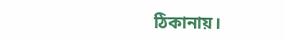ঠিকানায়।